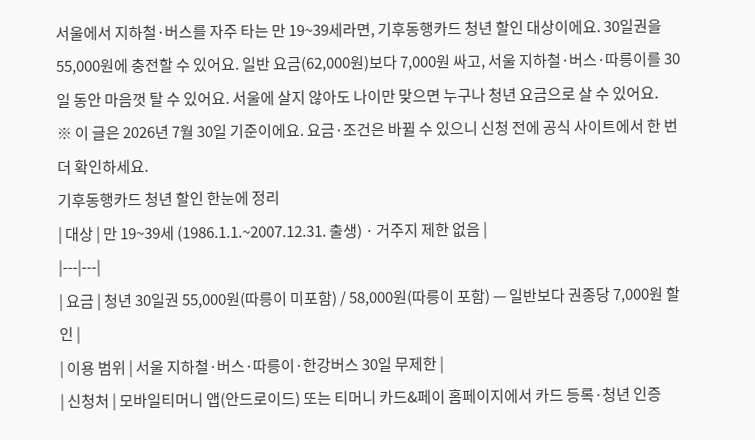서울에서 지하철·버스를 자주 타는 만 19~39세라면, 기후동행카드 청년 할인 대상이에요. 30일권을 55,000원에 충전할 수 있어요. 일반 요금(62,000원)보다 7,000원 싸고, 서울 지하철·버스·따릉이를 30일 동안 마음껏 탈 수 있어요. 서울에 살지 않아도 나이만 맞으면 누구나 청년 요금으로 살 수 있어요.
※ 이 글은 2026년 7월 30일 기준이에요. 요금·조건은 바뀔 수 있으니 신청 전에 공식 사이트에서 한 번 더 확인하세요.
기후동행카드 청년 할인 한눈에 정리
| 대상 | 만 19~39세 (1986.1.1.~2007.12.31. 출생) · 거주지 제한 없음 |
|---|---|
| 요금 | 청년 30일권 55,000원(따릉이 미포함) / 58,000원(따릉이 포함) — 일반보다 권종당 7,000원 할인 |
| 이용 범위 | 서울 지하철·버스·따릉이·한강버스 30일 무제한 |
| 신청처 | 모바일티머니 앱(안드로이드) 또는 티머니 카드&페이 홈페이지에서 카드 등록·청년 인증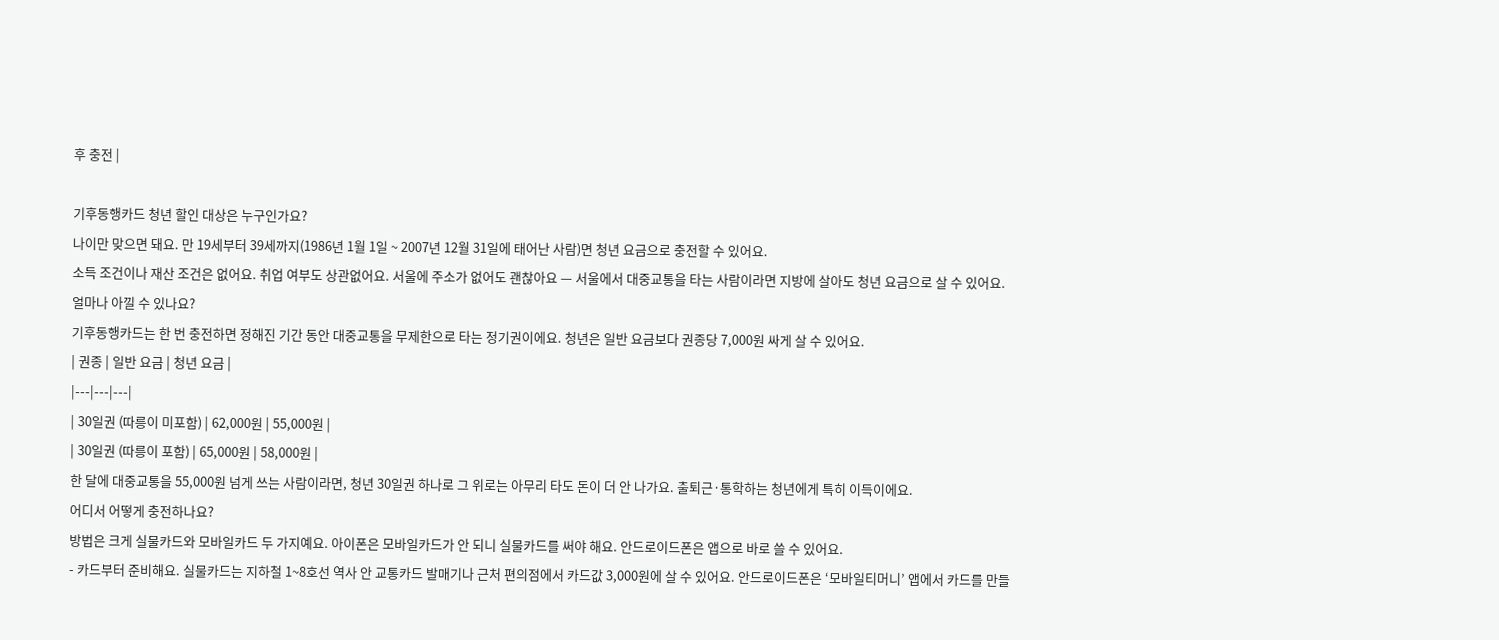후 충전 |

기후동행카드 청년 할인 대상은 누구인가요?
나이만 맞으면 돼요. 만 19세부터 39세까지(1986년 1월 1일 ~ 2007년 12월 31일에 태어난 사람)면 청년 요금으로 충전할 수 있어요.
소득 조건이나 재산 조건은 없어요. 취업 여부도 상관없어요. 서울에 주소가 없어도 괜찮아요 — 서울에서 대중교통을 타는 사람이라면 지방에 살아도 청년 요금으로 살 수 있어요.
얼마나 아낄 수 있나요?
기후동행카드는 한 번 충전하면 정해진 기간 동안 대중교통을 무제한으로 타는 정기권이에요. 청년은 일반 요금보다 권종당 7,000원 싸게 살 수 있어요.
| 권종 | 일반 요금 | 청년 요금 |
|---|---|---|
| 30일권 (따릉이 미포함) | 62,000원 | 55,000원 |
| 30일권 (따릉이 포함) | 65,000원 | 58,000원 |
한 달에 대중교통을 55,000원 넘게 쓰는 사람이라면, 청년 30일권 하나로 그 위로는 아무리 타도 돈이 더 안 나가요. 출퇴근·통학하는 청년에게 특히 이득이에요.
어디서 어떻게 충전하나요?
방법은 크게 실물카드와 모바일카드 두 가지예요. 아이폰은 모바일카드가 안 되니 실물카드를 써야 해요. 안드로이드폰은 앱으로 바로 쓸 수 있어요.
- 카드부터 준비해요. 실물카드는 지하철 1~8호선 역사 안 교통카드 발매기나 근처 편의점에서 카드값 3,000원에 살 수 있어요. 안드로이드폰은 ‘모바일티머니’ 앱에서 카드를 만들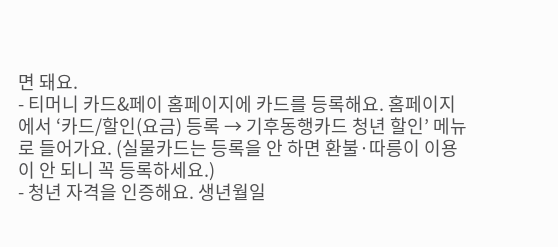면 돼요.
- 티머니 카드&페이 홈페이지에 카드를 등록해요. 홈페이지에서 ‘카드/할인(요금) 등록 → 기후동행카드 청년 할인’ 메뉴로 들어가요. (실물카드는 등록을 안 하면 환불·따릉이 이용이 안 되니 꼭 등록하세요.)
- 청년 자격을 인증해요. 생년월일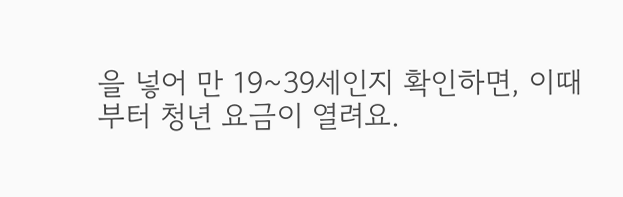을 넣어 만 19~39세인지 확인하면, 이때부터 청년 요금이 열려요.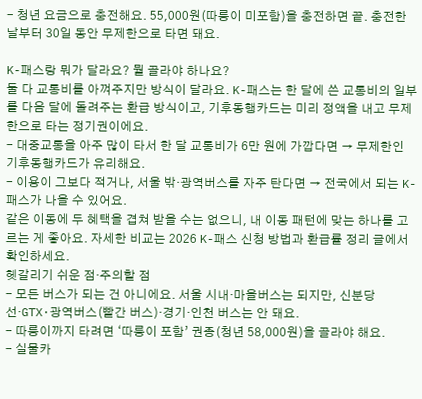- 청년 요금으로 충전해요. 55,000원(따릉이 미포함)을 충전하면 끝. 충전한 날부터 30일 동안 무제한으로 타면 돼요.

K-패스랑 뭐가 달라요? 뭘 골라야 하나요?
둘 다 교통비를 아껴주지만 방식이 달라요. K-패스는 한 달에 쓴 교통비의 일부를 다음 달에 돌려주는 환급 방식이고, 기후동행카드는 미리 정액을 내고 무제한으로 타는 정기권이에요.
- 대중교통을 아주 많이 타서 한 달 교통비가 6만 원에 가깝다면 → 무제한인 기후동행카드가 유리해요.
- 이용이 그보다 적거나, 서울 밖·광역버스를 자주 탄다면 → 전국에서 되는 K-패스가 나을 수 있어요.
같은 이동에 두 혜택을 겹쳐 받을 수는 없으니, 내 이동 패턴에 맞는 하나를 고르는 게 좋아요. 자세한 비교는 2026 K-패스 신청 방법과 환급률 정리 글에서 확인하세요.
헷갈리기 쉬운 점·주의할 점
- 모든 버스가 되는 건 아니에요. 서울 시내·마을버스는 되지만, 신분당선·GTX·광역버스(빨간 버스)·경기·인천 버스는 안 돼요.
- 따릉이까지 타려면 ‘따릉이 포함’ 권종(청년 58,000원)을 골라야 해요.
- 실물카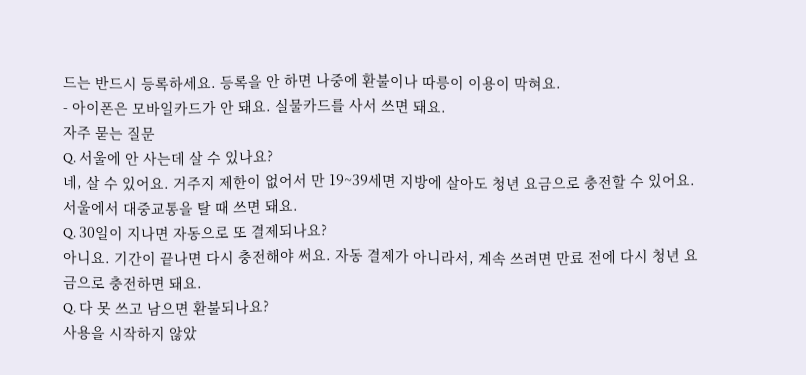드는 반드시 등록하세요. 등록을 안 하면 나중에 환불이나 따릉이 이용이 막혀요.
- 아이폰은 모바일카드가 안 돼요. 실물카드를 사서 쓰면 돼요.
자주 묻는 질문
Q. 서울에 안 사는데 살 수 있나요?
네, 살 수 있어요. 거주지 제한이 없어서 만 19~39세면 지방에 살아도 청년 요금으로 충전할 수 있어요. 서울에서 대중교통을 탈 때 쓰면 돼요.
Q. 30일이 지나면 자동으로 또 결제되나요?
아니요. 기간이 끝나면 다시 충전해야 써요. 자동 결제가 아니라서, 계속 쓰려면 만료 전에 다시 청년 요금으로 충전하면 돼요.
Q. 다 못 쓰고 남으면 환불되나요?
사용을 시작하지 않았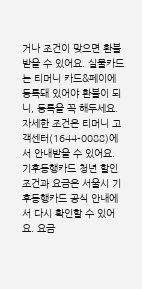거나 조건이 맞으면 환불받을 수 있어요. 실물카드는 티머니 카드&페이에 등록돼 있어야 환불이 되니, 등록을 꼭 해두세요. 자세한 조건은 티머니 고객센터(1644-0088)에서 안내받을 수 있어요.
기후동행카드 청년 할인 조건과 요금은 서울시 기후동행카드 공식 안내에서 다시 확인할 수 있어요. 요금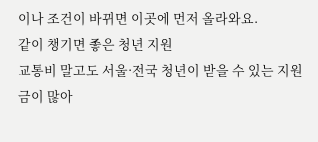이나 조건이 바뀌면 이곳에 먼저 올라와요.
같이 챙기면 좋은 청년 지원
교통비 말고도 서울·전국 청년이 받을 수 있는 지원금이 많아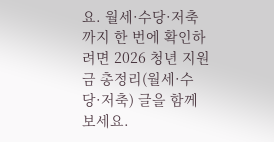요. 월세·수당·저축까지 한 번에 확인하려면 2026 청년 지원금 총정리(월세·수당·저축) 글을 함께 보세요.